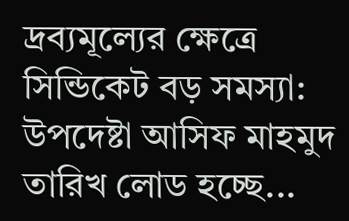দ্রব্যমূল্যের ক্ষেত্রে সিন্ডিকেট বড় সমস্যা: উপদেষ্টা আসিফ মাহমুদ
তারিখ লোড হচ্ছে...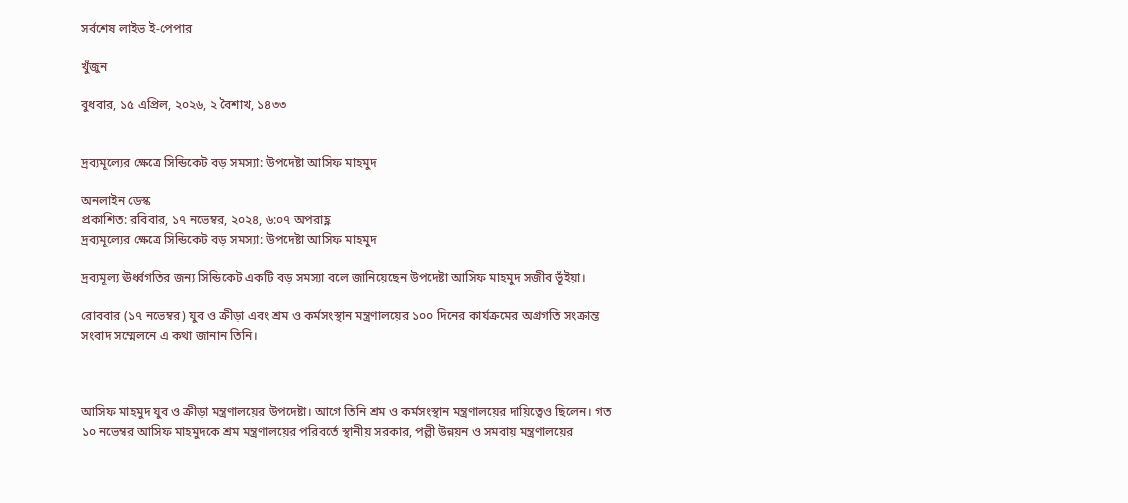সর্বশেষ লাইভ ই-পেপার

খুঁজুন

বুধবার, ১৫ এপ্রিল, ২০২৬, ২ বৈশাখ, ১৪৩৩


দ্রব্যমূল্যের ক্ষেত্রে সিন্ডিকেট বড় সমস্যা: উপদেষ্টা আসিফ মাহমুদ

অনলাইন ডেস্ক
প্রকাশিত: রবিবার, ১৭ নভেম্বর, ২০২৪, ৬:০৭ অপরাহ্ণ
দ্রব্যমূল্যের ক্ষেত্রে সিন্ডিকেট বড় সমস্যা: উপদেষ্টা আসিফ মাহমুদ

দ্রব্যমূল্য ঊর্ধ্বগতির জন্য সিন্ডিকেট একটি বড় সমস্যা বলে জানিয়েছেন উপদেষ্টা আসিফ মাহমুদ সজীব ভূঁইয়া।

রোববার (১৭ নভেম্বর) যুব ও ক্রীড়া এবং শ্রম ও কর্মসংস্থান মন্ত্রণালয়ের ১০০ দিনের কার্যক্রমের অগ্রগতি সংক্রান্ত সংবাদ সম্মেলনে এ কথা জানান তিনি।



আসিফ মাহমুদ যুব ও ক্রীড়া মন্ত্রণালয়ের উপদেষ্টা। আগে তিনি শ্রম ও কর্মসংস্থান মন্ত্রণালয়ের দায়িত্বেও ছিলেন। গত ১০ নভেম্বর আসিফ মাহমুদকে শ্রম মন্ত্রণালয়ের পরিবর্তে স্থানীয় সরকার, পল্লী উন্নয়ন ও সমবায় মন্ত্রণালয়ের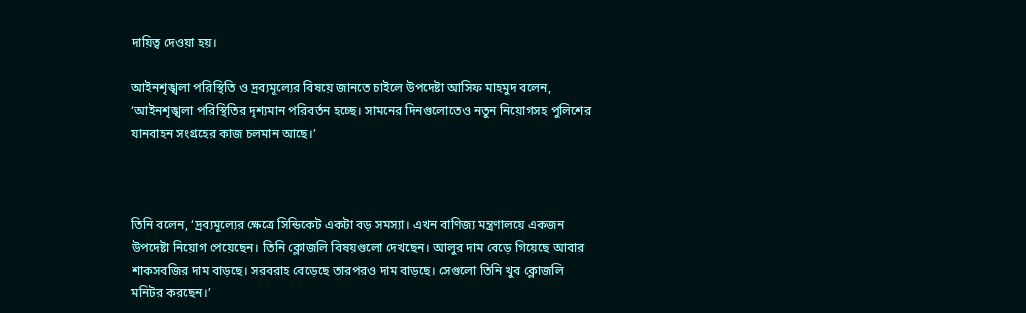দায়িত্ব দেওয়া হয়।

আইনশৃঙ্খলা পরিস্থিতি ও দ্রব্যমূল্যের বিষয়ে জানতে চাইলে উপদেষ্টা আসিফ মাহমুদ বলেন, ‘আইনশৃঙ্খলা পরিস্থিতির দৃশ্যমান পরিবর্তন হচ্ছে। সামনের দিনগুলোতেও নতুন নিয়োগসহ পুলিশের যানবাহন সংগ্রহের কাজ চলমান আছে।’



তিনি বলেন, ‘দ্রব্যমূল্যের ক্ষেত্রে সিন্ডিকেট একটা বড় সমস্যা। এখন বাণিজ্য মন্ত্রণালয়ে একজন উপদেষ্টা নিয়োগ পেয়েছেন। তিনি ক্লোজলি বিষয়গুলো দেখছেন। আলুর দাম বেড়ে গিয়েছে আবার শাকসবজির দাম বাড়ছে। সরবরাহ বেড়েছে তারপরও দাম বাড়ছে। সেগুলো তিনি খুব ক্লোজলি মনিটর করছেন।’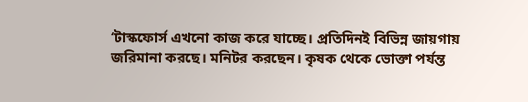‘টাস্কফোর্স এখনো কাজ করে যাচ্ছে। প্রতিদিনই বিভিন্ন জায়গায় জরিমানা করছে। মনিটর করছেন। কৃষক থেকে ভোক্তা পর্যন্ত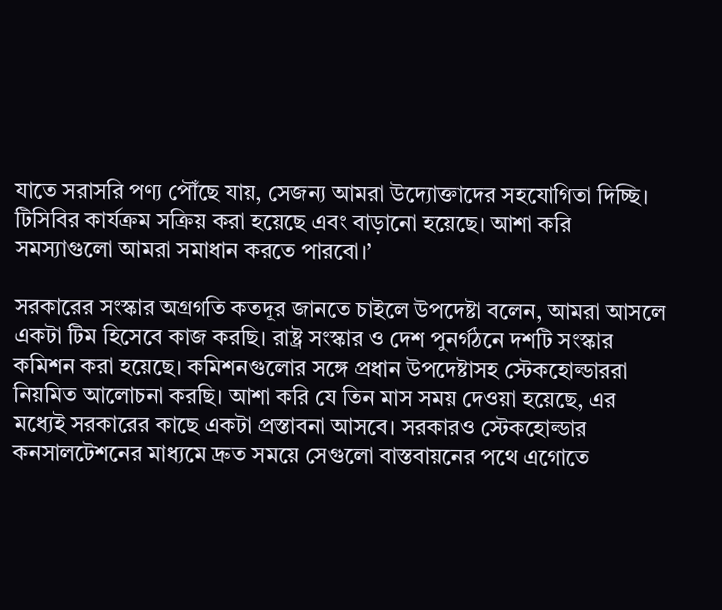যাতে সরাসরি পণ্য পৌঁছে যায়, সেজন্য আমরা উদ্যোক্তাদের সহযোগিতা দিচ্ছি। টিসিবির কার্যক্রম সক্রিয় করা হয়েছে এবং বাড়ানো হয়েছে। আশা করি সমস্যাগুলো আমরা সমাধান করতে পারবো।’

সরকারের সংস্কার অগ্রগতি কতদূর জানতে চাইলে উপদেষ্টা বলেন, আমরা আসলে একটা টিম হিসেবে কাজ করছি। রাষ্ট্র সংস্কার ও দেশ পুনর্গঠনে দশটি সংস্কার কমিশন করা হয়েছে। কমিশনগুলোর সঙ্গে প্রধান উপদেষ্টাসহ স্টেকহোল্ডাররা নিয়মিত আলোচনা করছি। আশা করি যে তিন মাস সময় দেওয়া হয়েছে, এর মধ্যেই সরকারের কাছে একটা প্রস্তাবনা আসবে। সরকারও স্টেকহোল্ডার কনসালটেশনের মাধ্যমে দ্রুত সময়ে সেগুলো বাস্তবায়নের পথে এগোতে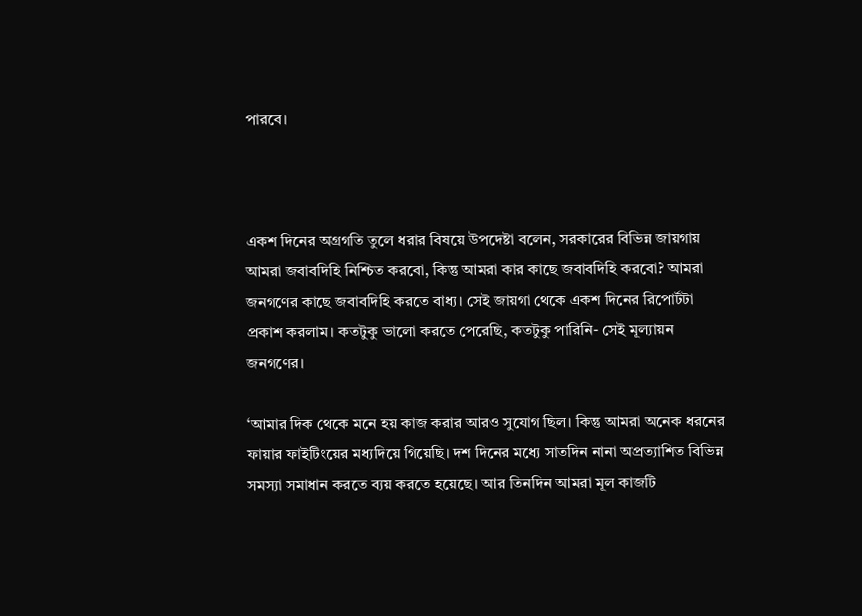পারবে।



একশ দিনের অগ্রগতি তুলে ধরার বিষয়ে উপদেষ্টা বলেন, সরকারের বিভিন্ন জায়গায় আমরা জবাবদিহি নিশ্চিত করবো, কিন্তু আমরা কার কাছে জবাবদিহি করবো? আমরা জনগণের কাছে জবাবদিহি করতে বাধ্য। সেই জায়গা থেকে একশ দিনের রিপোর্টটা প্রকাশ করলাম। কতটুকু ভালো করতে পেরেছি, কতটুকু পারিনি- সেই মূল্যায়ন জনগণের।

‘আমার দিক থেকে মনে হয় কাজ করার আরও সুযোগ ছিল। কিন্তু আমরা অনেক ধরনের ফায়ার ফাইটিংয়ের মধ্যদিয়ে গিয়েছি। দশ দিনের মধ্যে সাতদিন নানা অপ্রত্যাশিত বিভিন্ন সমস্যা সমাধান করতে ব্যয় করতে হয়েছে। আর তিনদিন আমরা মূল কাজটি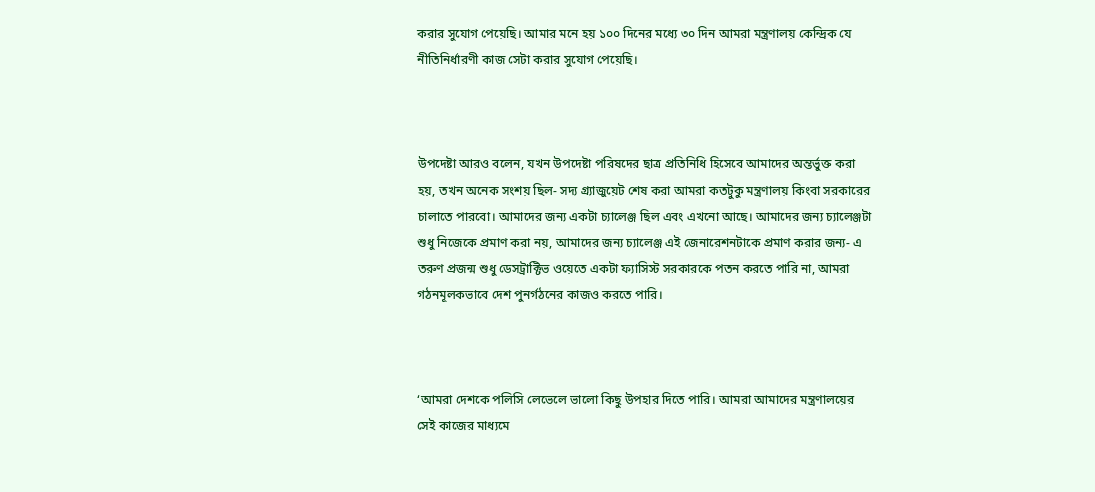করার সুযোগ পেয়েছি। আমার মনে হয় ১০০ দিনের মধ্যে ৩০ দিন আমরা মন্ত্রণালয় কেন্দ্রিক যে নীতিনির্ধারণী কাজ সেটা করার সুযোগ পেয়েছি।



উপদেষ্টা আরও বলেন, যখন উপদেষ্টা পরিষদের ছাত্র প্রতিনিধি হিসেবে আমাদের অন্তর্ভুক্ত করা হয়, তখন অনেক সংশয় ছিল- সদ্য গ্র্যাজুয়েট শেষ করা আমরা কতটুকু মন্ত্রণালয় কিংবা সরকারের চালাতে পারবো। আমাদের জন্য একটা চ্যালেঞ্জ ছিল এবং এখনো আছে। আমাদের জন্য চ্যালেঞ্জটা শুধু নিজেকে প্রমাণ করা নয়, আমাদের জন্য চ্যালেঞ্জ এই জেনারেশনটাকে প্রমাণ করার জন্য- এ তরুণ প্রজন্ম শুধু ডেসট্রাক্টিভ ওয়েতে একটা ফ্যাসিস্ট সরকারকে পতন করতে পারি না, আমরা গঠনমূলকভাবে দেশ পুনর্গঠনের কাজও করতে পারি।



‘আমরা দেশকে পলিসি লেভেলে ভালো কিছু উপহার দিতে পারি। আমরা আমাদের মন্ত্রণালয়ের সেই কাজের মাধ্যমে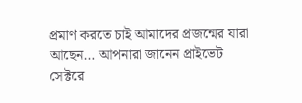প্রমাণ করতে চাই আমাদের প্রজন্মের যারা আছেন… আপনারা জানেন প্রাইভেট সেক্টরে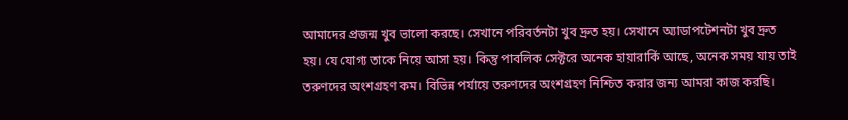আমাদের প্রজন্ম খুব ভালো করছে। সেখানে পরিবর্তনটা খুব দ্রুত হয়। সেখানে অ্যাডাপটেশনটা খুব দ্রুত হয়। যে যোগ্য তাকে নিয়ে আসা হয়। কিন্তু পাবলিক সেক্টরে অনেক হায়ারার্কি আছে, অনেক সময় যায় তাই তরুণদের অংশগ্রহণ কম। বিভিন্ন পর্যায়ে তরুণদের অংশগ্রহণ নিশ্চিত করার জন্য আমরা কাজ করছি।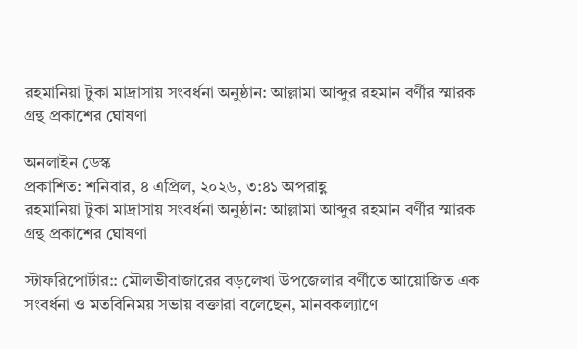রহমানিয়া টুকা মাদ্রাসায় সংবর্ধনা অনুষ্ঠান: আল্লামা আব্দুর রহমান বর্ণীর স্মারক গ্রন্থ প্রকাশের ঘোষণা

অনলাইন ডেস্ক
প্রকাশিত: শনিবার, ৪ এপ্রিল, ২০২৬, ৩:৪১ অপরাহ্ণ
রহমানিয়া টুকা মাদ্রাসায় সংবর্ধনা অনুষ্ঠান: আল্লামা আব্দুর রহমান বর্ণীর স্মারক গ্রন্থ প্রকাশের ঘোষণা

স্টাফরিপোর্টার:: মৌলভীবাজারের বড়লেখা উপজেলার বর্ণীতে আয়োজিত এক সংবর্ধনা ও মতবিনিময় সভায় বক্তারা বলেছেন, মানবকল্যাণে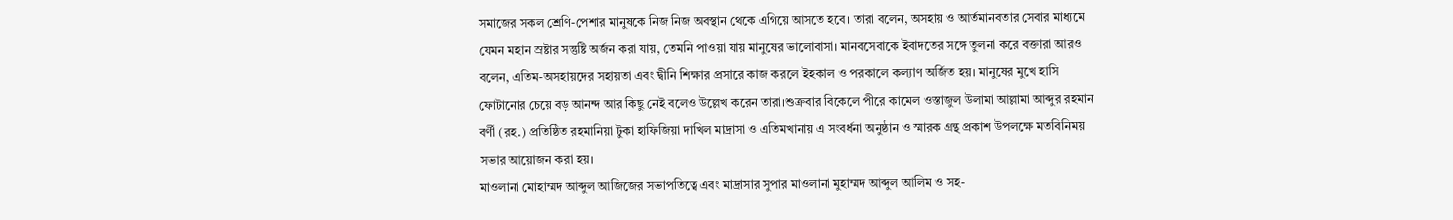সমাজের সকল শ্রেণি-পেশার মানুষকে নিজ নিজ অবস্থান থেকে এগিয়ে আসতে হবে। তারা বলেন, অসহায় ও আর্তমানবতার সেবার মাধ্যমে যেমন মহান স্রষ্টার সন্তুষ্টি অর্জন করা যায়, তেমনি পাওয়া যায় মানুষের ভালোবাসা। মানবসেবাকে ইবাদতের সঙ্গে তুলনা করে বক্তারা আরও বলেন, এতিম-অসহায়দের সহায়তা এবং দ্বীনি শিক্ষার প্রসারে কাজ করলে ইহকাল ও পরকালে কল্যাণ অর্জিত হয়। মানুষের মুখে হাসি ফোটানোর চেয়ে বড় আনন্দ আর কিছু নেই বলেও উল্লেখ করেন তারা।শুক্রবার বিকেলে পীরে কামেল ওস্তাজুল উলামা আল্লামা আব্দুর রহমান বর্ণী (রহ.) প্রতিষ্ঠিত রহমানিয়া টুকা হাফিজিয়া দাখিল মাদ্রাসা ও এতিমখানায় এ সংবর্ধনা অনুষ্ঠান ও স্মারক গ্রন্থ প্রকাশ উপলক্ষে মতবিনিময় সভার আয়োজন করা হয়।
মাওলানা মোহাম্মদ আব্দুল আজিজের সভাপতিত্বে এবং মাদ্রাসার সুপার মাওলানা মুহাম্মদ আব্দুল আলিম ও সহ-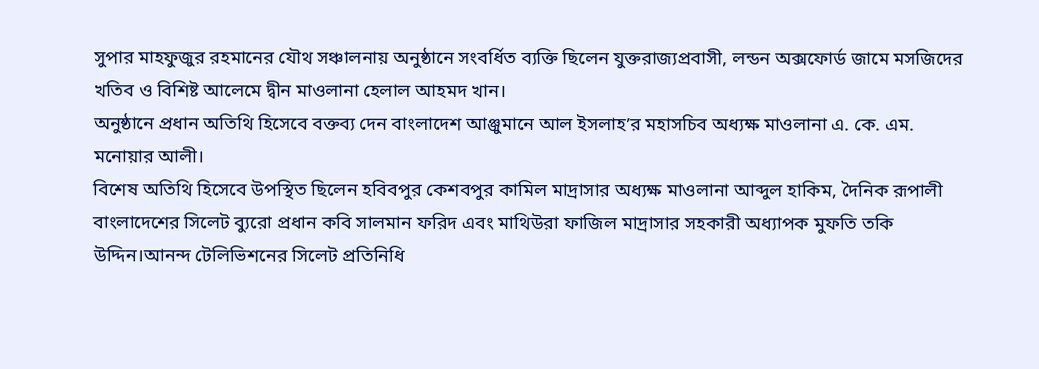সুপার মাহফুজুর রহমানের যৌথ সঞ্চালনায় অনুষ্ঠানে সংবর্ধিত ব্যক্তি ছিলেন যুক্তরাজ্যপ্রবাসী, লন্ডন অক্সফোর্ড জামে মসজিদের খতিব ও বিশিষ্ট আলেমে দ্বীন মাওলানা হেলাল আহমদ খান।
অনুষ্ঠানে প্রধান অতিথি হিসেবে বক্তব্য দেন বাংলাদেশ আঞ্জুমানে আল ইসলাহ’র মহাসচিব অধ্যক্ষ মাওলানা এ. কে. এম. মনোয়ার আলী।
বিশেষ অতিথি হিসেবে উপস্থিত ছিলেন হবিবপুর কেশবপুর কামিল মাদ্রাসার অধ্যক্ষ মাওলানা আব্দুল হাকিম, দৈনিক রূপালী বাংলাদেশের সিলেট ব্যুরো প্রধান কবি সালমান ফরিদ এবং মাথিউরা ফাজিল মাদ্রাসার সহকারী অধ্যাপক মুফতি তকি উদ্দিন।আনন্দ টেলিভিশনের সিলেট প্রতিনিধি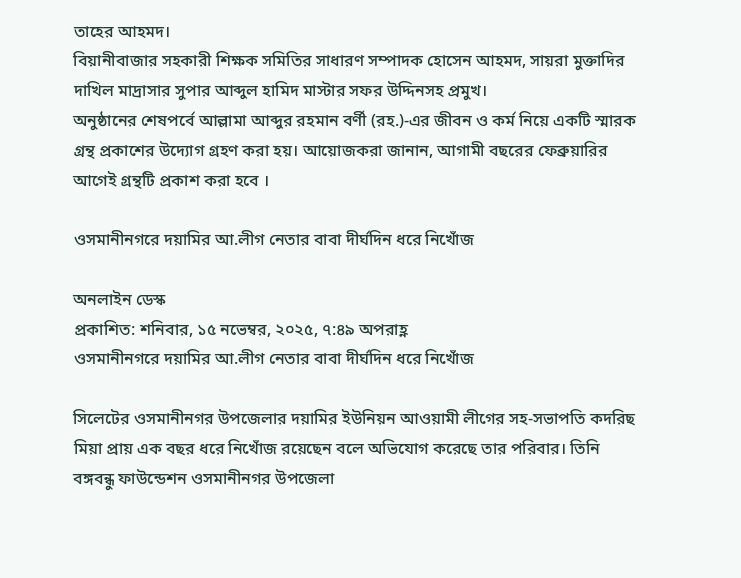তাহের আহমদ।
বিয়ানীবাজার সহকারী শিক্ষক সমিতির সাধারণ সম্পাদক হোসেন আহমদ, সায়রা মুক্তাদির দাখিল মাদ্রাসার সুপার আব্দুল হামিদ মাস্টার সফর উদ্দিনসহ প্রমুখ।
অনুষ্ঠানের শেষপর্বে আল্লামা আব্দুর রহমান বর্ণী (রহ.)-এর জীবন ও কর্ম নিয়ে একটি স্মারক গ্রন্থ প্রকাশের উদ্যোগ গ্রহণ করা হয়। আয়োজকরা জানান, আগামী বছরের ফেব্রুয়ারির আগেই গ্রন্থটি প্রকাশ করা হবে ।

ওসমানীনগরে দয়ামির আ.লীগ নেতার বাবা দীর্ঘদিন ধরে নিখোঁজ

অনলাইন ডেস্ক
প্রকাশিত: শনিবার, ১৫ নভেম্বর, ২০২৫, ৭:৪৯ অপরাহ্ণ
ওসমানীনগরে দয়ামির আ.লীগ নেতার বাবা দীর্ঘদিন ধরে নিখোঁজ

সিলেটের ওসমানীনগর উপজেলার দয়ামির ইউনিয়ন আওয়ামী লীগের সহ-সভাপতি কদরিছ  মিয়া প্রায় এক বছর ধরে নিখোঁজ রয়েছেন বলে অভিযোগ করেছে তার পরিবার। তিনি বঙ্গবন্ধু ফাউন্ডেশন ওসমানীনগর উপজেলা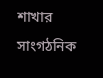শাখার সাংগঠনিক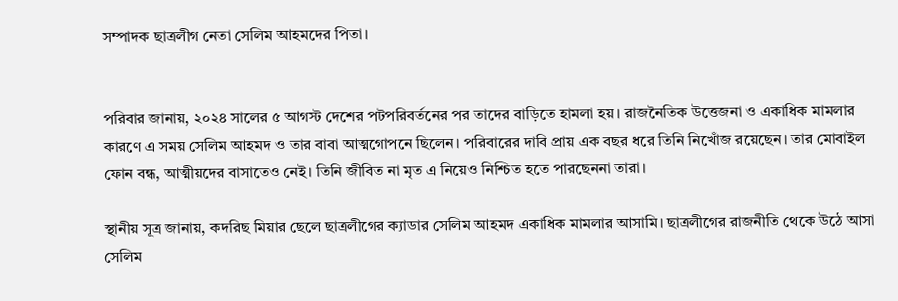সম্পাদক ছাত্রলীগ নেতা সেলিম আহমদের পিতা।


পরিবার জানায়, ২০২৪ সালের ৫ আগস্ট দেশের পটপরিবর্তনের পর তাদের বাড়িতে হামলা হয়। রাজনৈতিক উত্তেজনা ও একাধিক মামলার কারণে এ সময় সেলিম আহমদ ও তার বাবা আত্মগোপনে ছিলেন। পরিবারের দাবি প্রায় এক বছর ধরে তিনি নিখোঁজ রয়েছেন। তার মোবাইল ফোন বন্ধ, আত্মীয়দের বাসাতেও নেই। তিনি জীবিত না মৃত এ নিয়েও নিশ্চিত হতে পারছেননা তারা।

স্থানীয় সূত্র জানায়, কদরিছ মিয়ার ছেলে ছাত্রলীগের ক্যাডার সেলিম আহমদ একাধিক মামলার আসামি। ছাত্রলীগের রাজনীতি থেকে উঠে আসা সেলিম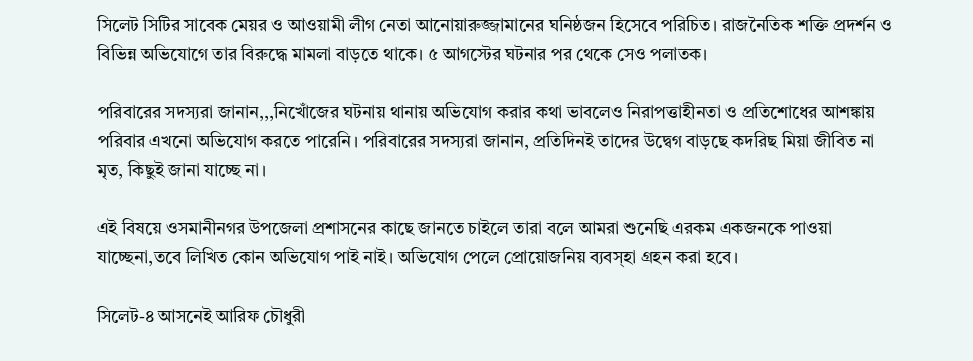সিলেট সিটির সাবেক মেয়র ও আওয়ামী লীগ নেতা আনোয়ারুজ্জামানের ঘনিষ্ঠজন হিসেবে পরিচিত। রাজনৈতিক শক্তি প্রদর্শন ও বিভিন্ন অভিযোগে তার বিরুদ্ধে মামলা বাড়তে থাকে। ৫ আগস্টের ঘটনার পর থেকে সেও পলাতক।

পরিবারের সদস্যরা জানান,,,নিখোঁজের ঘটনায় থানায় অভিযোগ করার কথা ভাবলেও নিরাপত্তাহীনতা ও প্রতিশোধের আশঙ্কায় পরিবার এখনো অভিযোগ করতে পারেনি। পরিবারের সদস্যরা জানান, প্রতিদিনই তাদের উদ্বেগ বাড়ছে কদরিছ মিয়া জীবিত না মৃত, কিছুই জানা যাচ্ছে না।

এই বিষয়ে ওসমানীনগর উপজেলা প্রশাসনের কাছে জানতে চাইলে তারা বলে আমরা শুনেছি এরকম একজনকে পাওয়া যাচ্ছেনা,তবে লিখিত কোন অভিযোগ পাই নাই। অভিযোগ পেলে প্রোয়োজনিয় ব্যবস্হা গ্রহন করা হবে।

সিলেট-৪ আসনেই আরিফ চৌধুরী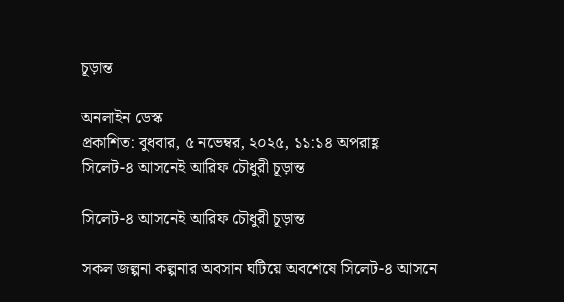চূড়ান্ত

অনলাইন ডেস্ক
প্রকাশিত: বুধবার, ৫ নভেম্বর, ২০২৫, ১১:১৪ অপরাহ্ণ
সিলেট-৪ আসনেই আরিফ চৌধুরী চূড়ান্ত

সিলেট-৪ আসনেই আরিফ চৌধুরী চূড়ান্ত

সকল জল্পনা কল্পনার অবসান ঘটিয়ে অবশেষে সিলেট-৪ আসনে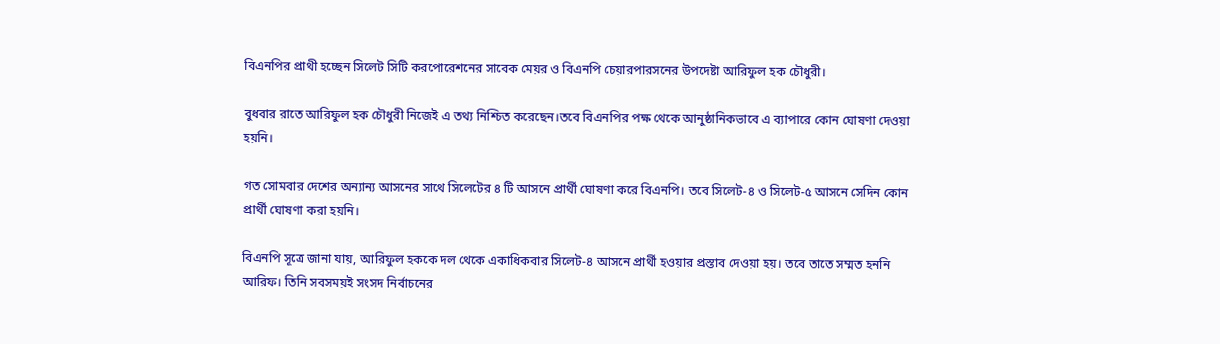বিএনপির প্রাথী হচ্ছেন সিলেট সিটি করপোরেশনের সাবেক মেয়র ও বিএনপি চেয়ারপারসনের উপদেষ্টা আরিফুল হক চৌধুরী।

বুধবার রাতে আরিফুল হক চৌধুরী নিজেই এ তথ্য নিশ্চিত করেছেন।তবে বিএনপির পক্ষ থেকে আনুষ্ঠানিকভাবে এ ব্যাপারে কোন ঘোষণা দেওয়া হয়নি।

গত সোমবার দেশের অন্যান্য আসনের সাথে সিলেটের ৪ টি আসনে প্রার্থী ঘোষণা করে বিএনপি। তবে সিলেট-৪ ও সিলেট-৫ আসনে সেদিন কোন প্রার্থী ঘোষণা করা হয়নি।

বিএনপি সূত্রে জানা যায়, আরিফুল হককে দল থেকে একাধিকবার সিলেট-৪ আসনে প্রার্থী হওয়ার প্রস্তাব দেওয়া হয়। তবে তাতে সম্মত হননি আরিফ। তিনি সবসময়ই সংসদ নির্বাচনের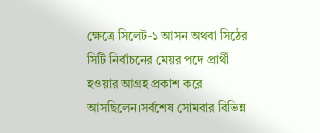ক্ষেত্রে সিলেট-১ আসন অথবা সিঠের সিটি নির্বাচনের মেয়র পদে প্রার্থী হওয়ার আগ্রহ প্রকাশ করে আসছিলেন।সর্বশেষ সোমবার বিভিন্ন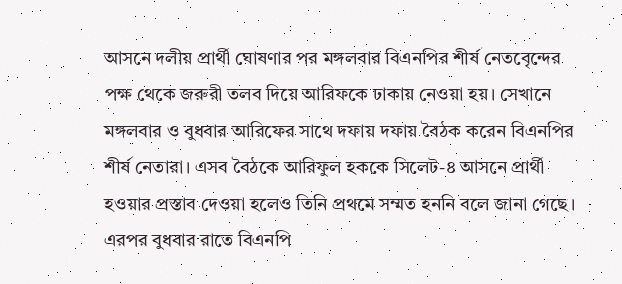আসনে দলীয় প্রার্থী ঘোষণার পর মঙ্গলবার বিএনপির শীর্ষ নেতবেৃন্দের পক্ষ থেকে জরুরী তলব দিয়ে আরিফকে ঢাকায় নেওয়া হয়। সেখানে মঙ্গলবার ও বুধবার আরিফের সাথে দফায় দফায় বৈঠক করেন বিএনপির শীর্ষ নেতারা। এসব বৈঠকে আরিফুল হককে সিলেট-৪ আসনে প্রার্থী হওয়ার প্রস্তাব দেওয়া হলেও তিনি প্রথমে সম্মত হননি বলে জানা গেছে। এরপর বুধবার রাতে বিএনপি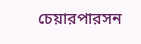চেয়ারপারসন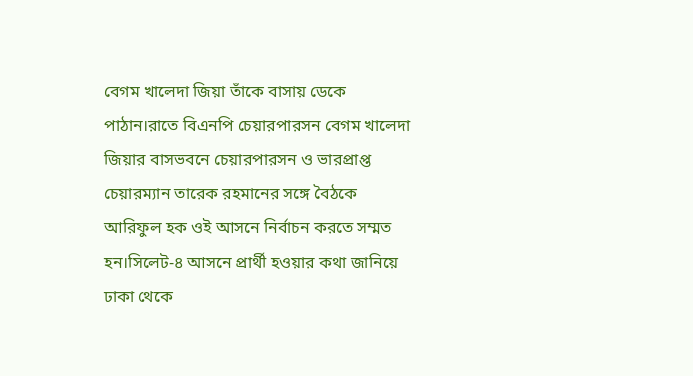বেগম খালেদা জিয়া তাঁকে বাসায় ডেকে পাঠান।রাতে বিএনপি চেয়ারপারসন বেগম খালেদা জিয়ার বাসভবনে চেয়ারপারসন ও ভারপ্রাপ্ত চেয়ারম্যান তারেক রহমানের সঙ্গে বৈঠকে আরিফুল হক ওই আসনে নির্বাচন করতে সম্মত হন।সিলেট-৪ আসনে প্রার্থী হওয়ার কথা জানিয়ে ঢাকা থেকে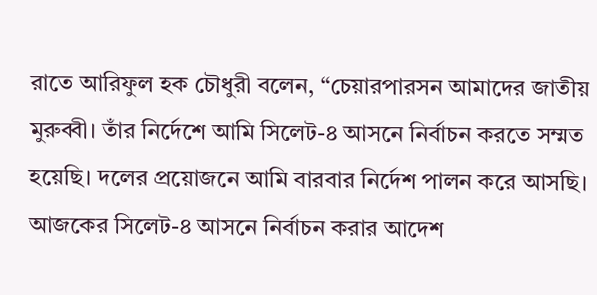রাতে আরিফুল হক চৌধুরী বলেন, “চেয়ারপারসন আমাদের জাতীয় মুরুব্বী। তাঁর নির্দেশে আমি সিলেট-৪ আসনে নির্বাচন করতে সম্মত হয়েছি। দলের প্রয়োজনে আমি বারবার নির্দেশ পালন করে আসছি। আজকের সিলেট-৪ আসনে নির্বাচন করার আদেশ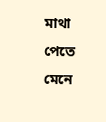মাথা পেতে মেনে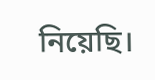নিয়েছি।